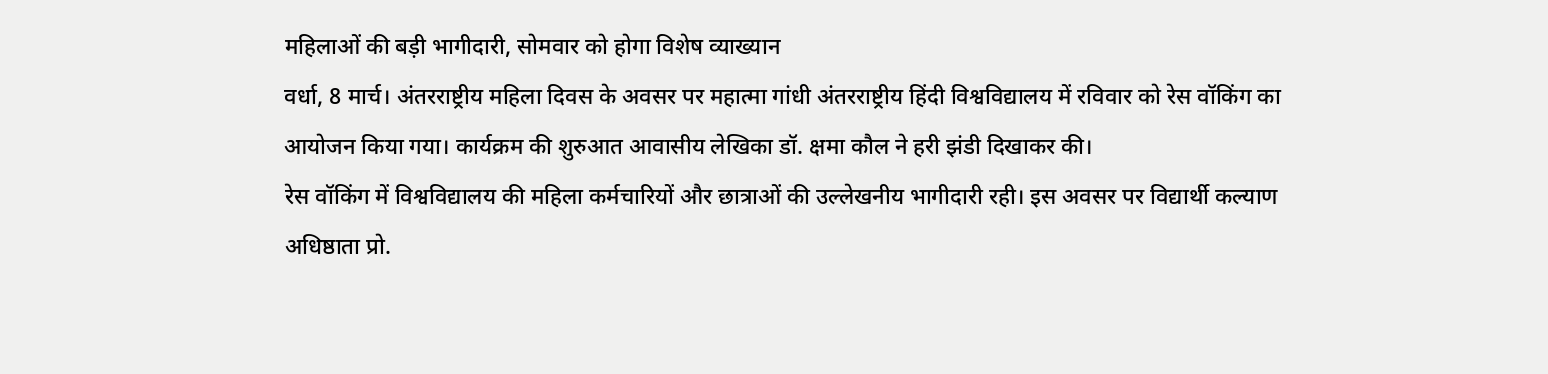महिलाओं की बड़ी भागीदारी, सोमवार को होगा विशेष व्याख्यान
वर्धा, 8 मार्च। अंतरराष्ट्रीय महिला दिवस के अवसर पर महात्मा गांधी अंतरराष्ट्रीय हिंदी विश्वविद्यालय में रविवार को रेस वॉकिंग का आयोजन किया गया। कार्यक्रम की शुरुआत आवासीय लेखिका डॉ. क्षमा कौल ने हरी झंडी दिखाकर की।
रेस वॉकिंग में विश्वविद्यालय की महिला कर्मचारियों और छात्राओं की उल्लेखनीय भागीदारी रही। इस अवसर पर विद्यार्थी कल्याण अधिष्ठाता प्रो.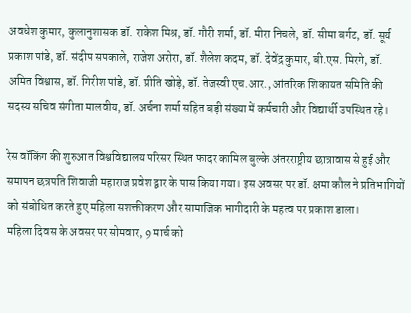अवधेश कुमार, कुलानुशासक डॉ. राकेश मिश्र, डॉ. गौरी शर्मा, डॉ. मीरा निचले, डॉ. सीमा बर्गट, डॉ. सूर्य प्रकाश पांडे, डॉ. संदीप सपकाले, राजेश अरोरा, डॉ. शैलेश कदम, डॉ. देवेंद्र कुमार, बी.एस. मिरगे, डॉ. अमित विश्वास, डॉ. गिरीश पांडे, डॉ. प्रीति खोड़े, डॉ. तेजस्वी एच.आर., आंतरिक शिकायत समिति की सदस्य सचिव संगीता मालवीय, डॉ. अर्चना शर्मा सहित बड़ी संख्या में कर्मचारी और विद्यार्थी उपस्थित रहे।

रेस वॉकिंग की शुरुआत विश्वविद्यालय परिसर स्थित फादर कामिल बुल्के अंतरराष्ट्रीय छात्रावास से हुई और समापन छत्रपति शिवाजी महाराज प्रवेश द्वार के पास किया गया। इस अवसर पर डॉ. क्षमा कौल ने प्रतिभागियों को संबोधित करते हुए महिला सशक्तीकरण और सामाजिक भागीदारी के महत्व पर प्रकाश डाला।
महिला दिवस के अवसर पर सोमवार, 9 मार्च को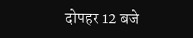दोपहर 12 बजे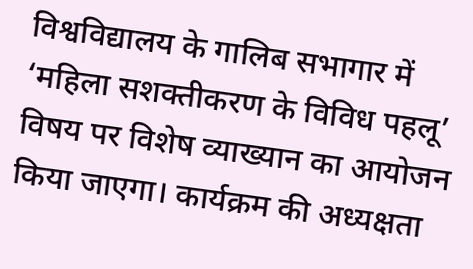विश्वविद्यालय के गालिब सभागार में ‘महिला सशक्तीकरण के विविध पहलू’ विषय पर विशेष व्याख्यान का आयोजन किया जाएगा। कार्यक्रम की अध्यक्षता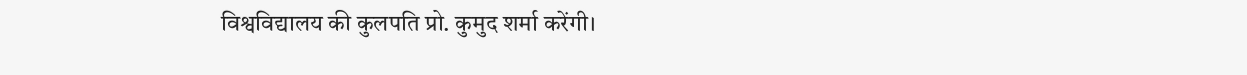विश्वविद्यालय की कुलपति प्रो. कुमुद शर्मा करेंगी।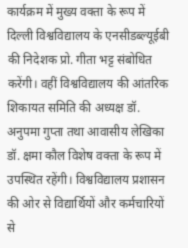कार्यक्रम में मुख्य वक्ता के रूप में दिल्ली विश्वविद्यालय के एनसीडब्ल्यूईबी की निदेशक प्रो. गीता भट्ट संबोधित करेंगी। वहीं विश्वविद्यालय की आंतरिक शिकायत समिति की अध्यक्ष डॉ. अनुपमा गुप्ता तथा आवासीय लेखिका डॉ. क्षमा कौल विशेष वक्ता के रूप में उपस्थित रहेंगी। विश्वविद्यालय प्रशासन की ओर से विद्यार्थियों और कर्मचारियों से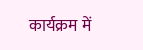कार्यक्रम में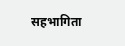सहभागिता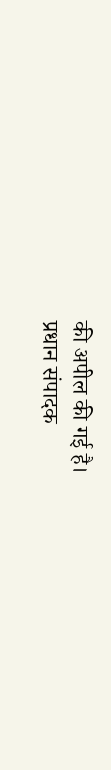की अपील की गई है।
प्रधान संपादक